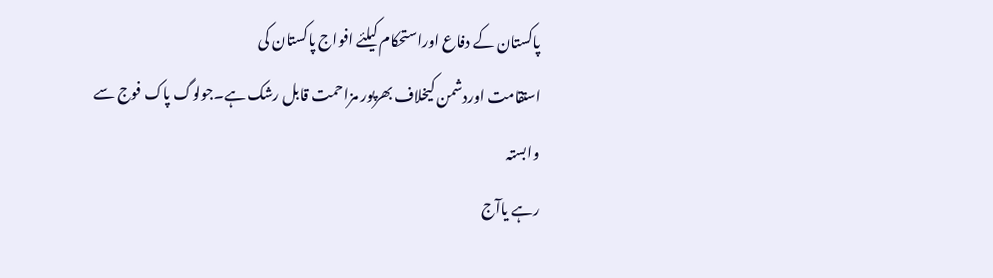پاکستان کے دفاع اوراستحکام کیلئے افواج پاکستان کی
استقامت اوردشمن کیخلاف بھرپور مزاحمت قابل رشک ہے۔جولوگ پاک فوج سے وابستہ
رہے یاآج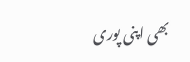بھی اپنی پوری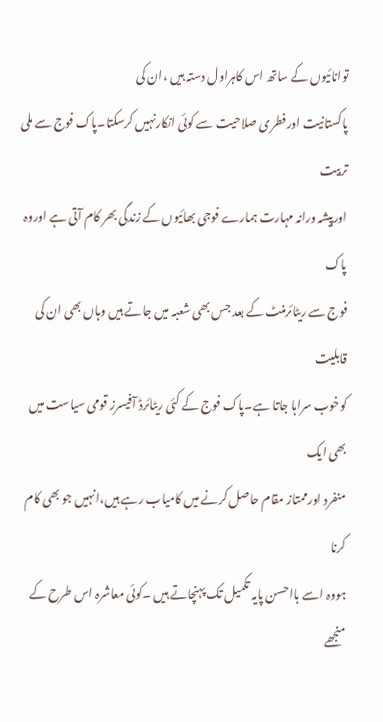توانائیوں کے ساتھ اس کاہراول دستہ ہیں ،ان کی
پاکستانیت اورفطری صلاحیت سے کوئی انکارنہیں کرسکتا۔پاک فوج سے ملی تربیت
اورپیشہ ورانہ مہارت ہمارے فوجی بھائیوں کے زندگی بھر کام آتی ہے اوروہ پاک
فوج سے ریٹائرمنٹ کے بعد جس بھی شعبہ میں جاتے ہیں وہاں بھی ان کی قابلیت
کوخوب سراہا جاتا ہے۔پاک فوج کے کئی ریٹائرڈ آفیسرز قومی سیاست میں بھی ایک
منفرد اورممتاز مقام حاصل کرنے میں کامیاب رہے ہیں،انہیں جو بھی کام کرنا
ہووہ اسے بااحسن پایہ تکمیل تک پہنچاتے ہیں ۔کوئی معاشرہ اس طرح کے منجھے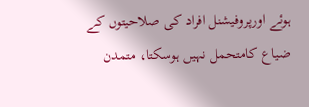ہوئے اورپروفیشنل افراد کی صلاحیتوں کے ضیاع کامتحمل نہیں ہوسکتا، متمدن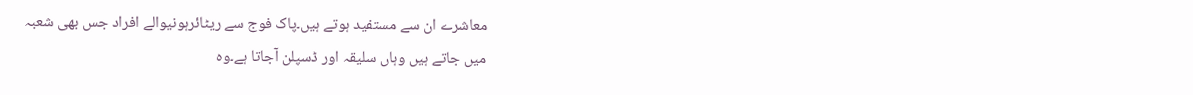معاشرے ان سے مستفید ہوتے ہیں۔پاک فوج سے ریٹائرہونیوالے افراد جس بھی شعبہ
میں جاتے ہیں وہاں سلیقہ اور ڈسپلن آجاتا ہے۔وہ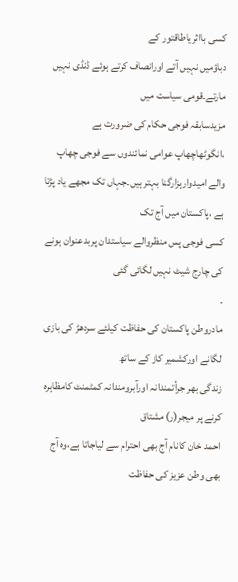کسی بااثریاطاقتور کے
دباؤمیں نہیں آتے اورانصاف کرتے ہوئے ڈنڈی نہیں مارتے۔قومی سیاست میں
مزیدسابقہ فوجی حکام کی ضرورت ہے ،انگوٹھاچھاپ عوامی نمائندوں سے فوجی چھاپ
والے امیدوارہزارگنا بہتر ہیں۔جہاں تک مجھے یاد پڑتا ہے ،پاکستان میں آج تک
کسی فوجی پس منظروالے سیاستدان پربدعنوان ہونے کی چارج شیٹ نہیں لگائی گئی
۔
مادروطن پاکستان کی حفاظت کیلئے سردھڑ کی بازی لگانے اورکشمیر کاز کے ساتھ
زندگی بھر جرأتمندانہ اورآبرومندانہ کمٹمنٹ کامظاہرہ کرنے پر میجر(ر) مشتاق
احمد خان کانام آج بھی احترام سے لیاجاتا ہے،وہ آج بھی وطن عزیز کی حفاظت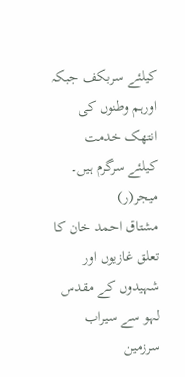کیلئے سربکف جبکہ اورہم وطنوں کی انتھک خدمت کیلئے سرگرم ہیں۔ میجر(ر)
مشتاق احمد خان کا تعلق غازیوں اور شہیدوں کے مقدس لہو سے سیراب سرزمین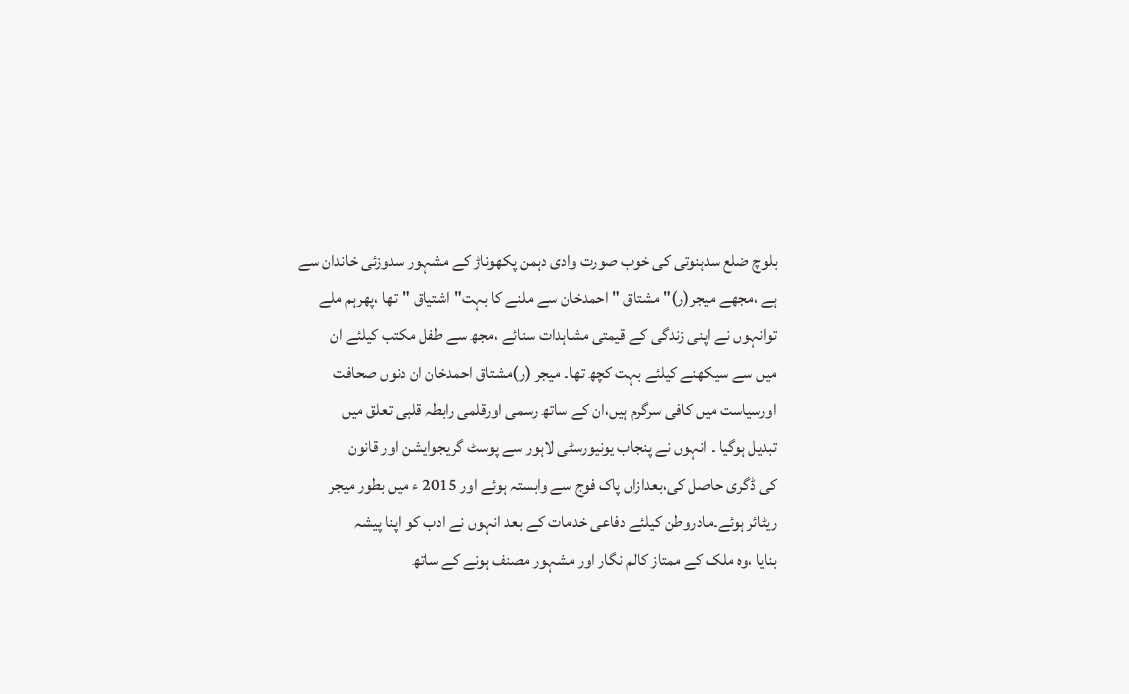بلوچ ضلع سدہنوتی کی خوب صورت وادی دہمن پکھوناڑ کے مشہور سدوزئی خاندان سے
ہے ،مجھے میجر(ر)" مشتاق "احمدخان سے ملنے کا بہت"اشتیاق "تھا ،پھرہم ملے
توانہوں نے اپنی زندگی کے قیمتی مشاہدات سنائے ،مجھ سے طفل مکتب کیلئے ان
میں سے سیکھنے کیلئے بہت کچھ تھا۔ میجر (ر)مشتاق احمدخان ان دنوں صحافت
اورسیاست میں کافی سرگرم ہیں،ان کے ساتھ رسمی اورقلمی رابطہ قلبی تعلق میں
تبدیل ہوگیا ۔ انہوں نے پنجاب یونیورسٹی لاہور سے پوسٹ گریجوایشن اور قانون
کی ڈگری حاصل کی،بعدازاں پاک فوج سے وابستہ ہوئے اور 2015 ء میں بطور میجر
ریٹائر ہوئے۔مادروطن کیلئے دفاعی خدمات کے بعد انہوں نے ادب کو اپنا پیشہ
بنایا ،وہ ملک کے ممتاز کالم نگار اور مشہور مصنف ہونے کے ساتھ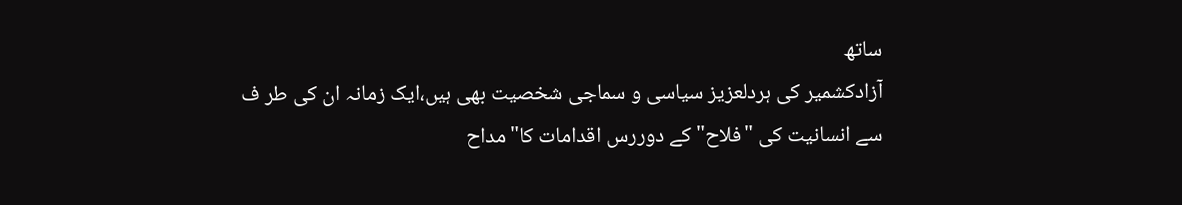ساتھ
آزادکشمیر کی ہردلعزیز سیاسی و سماجی شخصیت بھی ہیں،ایک زمانہ ان کی طر ف
سے انسانیت کی "فلاح" کے دوررس اقدامات کا"مداح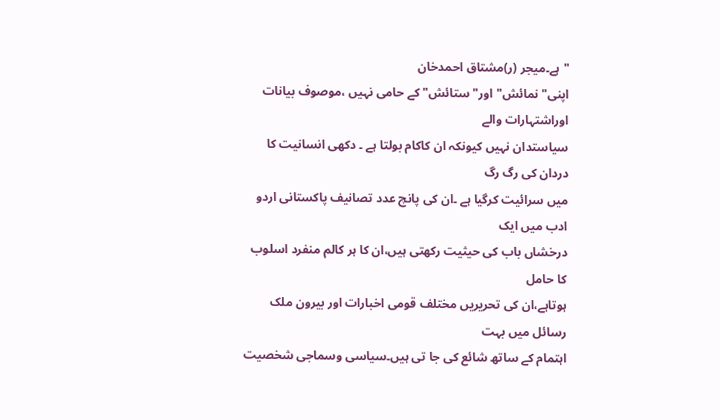"ہے۔میجر (ر)مشتاق احمدخان
اپنی" نمائش" اور" ستائش" کے حامی نہیں ،موصوف بیانات اوراشتہارات والے
سیاستدان نہیں کیونکہ ان کاکام بولتا ہے ۔ دکھی انسانیت کا دردان کی رگ رگ
میں سرائیت کرگیا ہے ۔ان کی پانچ عدد تصانیف پاکستانی اردو ادب میں ایک
درخشاں باب کی حیثیت رکھتی ہیں،ان کا ہر کالم منفرد اسلوب کا حامل
ہوتاہے،ان کی تحریریں مختلف قومی اخبارات اور بیرون ملک رسائل میں بہت
اہتمام کے ساتھ شائع کی جا تی ہیں۔سیاسی وسماجی شخصیت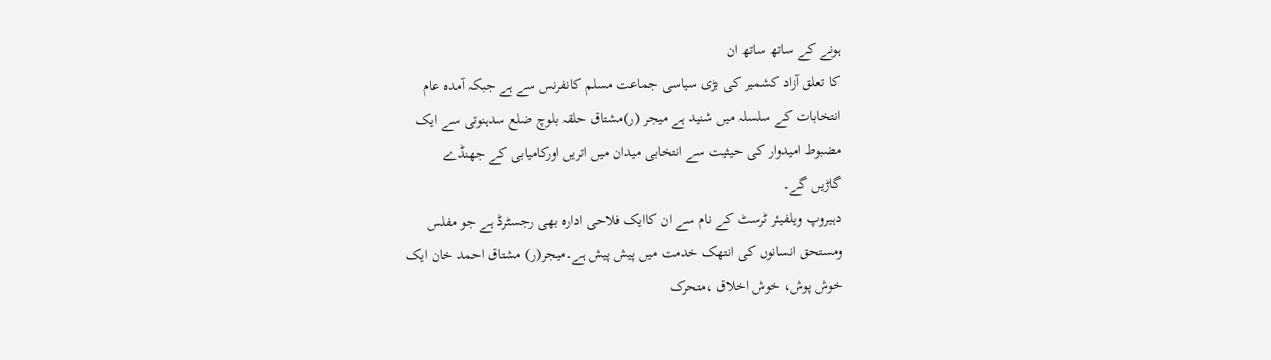ہونے کے ساتھ ساتھ ان
کا تعلق آزاد کشمیر کی بڑی سیاسی جماعت مسلم کانفرنس سے ہے جبکہ آمدہ عام
انتخابات کے سلسلہ میں شنید ہے میجر (ر)مشتاق حلقہ بلوچ ضلع سدہنوتی سے ایک
مضبوط امیدوار کی حیثیت سے انتخابی میدان میں اتریں اورکامیابی کے جھنڈے
گاڑیں گے۔
دہیروپ ویلفیئر ٹرسٹ کے نام سے ان کاایک فلاحی ادارہ بھی رجسٹرڈ ہے جو مفلس
ومستحق انسانوں کی انتھک خدمت میں پیش پیش ہے۔میجر(ر) مشتاق احمد خان ایک
خوش پوش، خوش اخلاق ،متحرک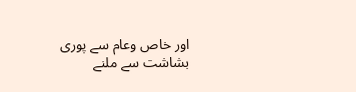اور خاص وعام سے پوری بشاشت سے ملنے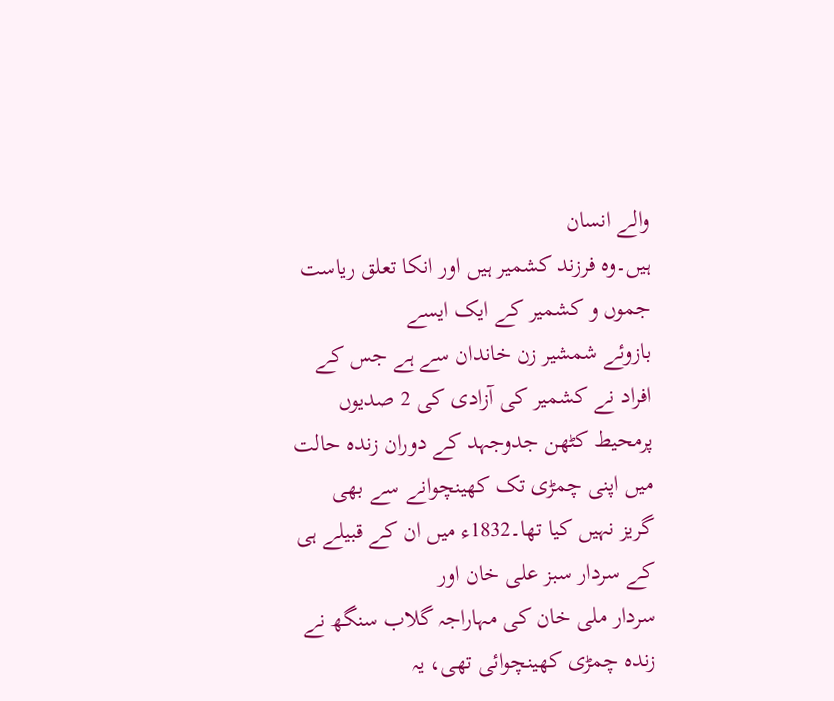والے انسان
ہیں۔وہ فرزند کشمیر ہیں اور انکا تعلق ریاست جموں و کشمیر کے ایک ایسے
بازوئے شمشیر زن خاندان سے ہے جس کے افراد نے کشمیر کی آزادی کی 2 صدیوں
پرمحیط کٹھن جدوجہد کے دوران زندہ حالت میں اپنی چمڑی تک کھینچوانے سے بھی
گریز نہیں کیا تھا۔1832ء میں ان کے قبیلے ہی کے سردار سبز علی خان اور
سردار ملی خان کی مہاراجہ گلاب سنگھ نے زندہ چمڑی کھینچوائی تھی، یہ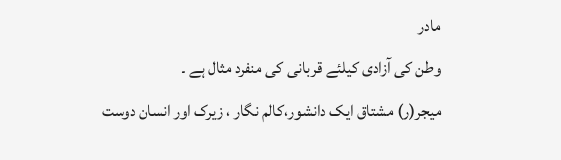مادر
وطن کی آزادی کیلئے قربانی کی منفرد مثال ہے ۔
میجر(ر) مشتاق ایک دانشور،کالم نگار ، زیرک اور انسان دوست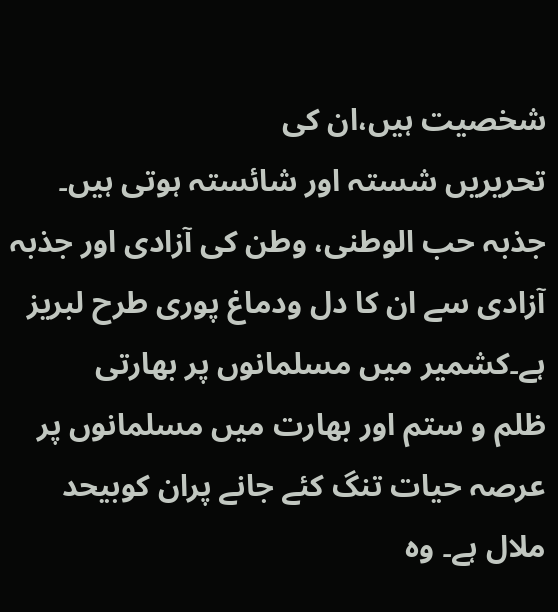شخصیت ہیں،ان کی
تحریریں شستہ اور شائستہ ہوتی ہیں۔ جذبہ حب الوطنی، وطن کی آزادی اور جذبہ
آزادی سے ان کا دل ودماغ پوری طرح لبریز ہے۔کشمیر میں مسلمانوں پر بھارتی
ظلم و ستم اور بھارت میں مسلمانوں پر عرصہ حیات تنگ کئے جانے پران کوبیحد
ملال ہے۔ وہ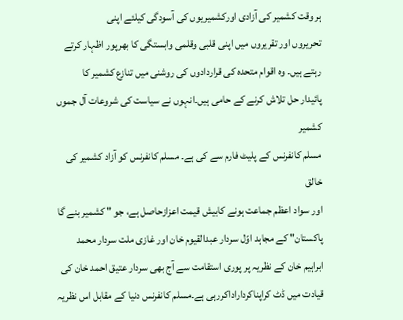ہر وقت کشمیر کی آزادی اورکشمیریوں کی آسودگی کیلئے اپنی
تحریروں اور تقریروں میں اپنی قلبی وقلمی وابستگی کا بھرپور اظہار کرتے
رہتے ہیں۔ وہ اقوام متحدہ کی قراردادوں کی روشنی میں تنازع کشمیر کا
پائیدار حل تلاش کرنے کے حامی ہیں۔انہوں نے سیاست کی شروعات آل جموں کشمیر
مسلم کانفرنس کے پلیٹ فارم سے کی ہے۔ مسلم کانفرنس کو آزاد کشمیر کی خالق
اور سواد اعظم جماعت ہونے کابیش قیمت اعزازحاصل ہے، جو " کشمیر بنے گا
پاکستان" کے مجاہد اوّل سردار عبدالقیوم خان اور غازی ملت سردار محمد
ابراہیم خان کے نظریہ پر پوری استقامت سے آج بھی سردار عتیق احمد خان کی
قیادت میں ڈٹ کراپناکرداراداکررہی ہے۔مسلم کانفرنس دنیا کے مقابل اس نظریہ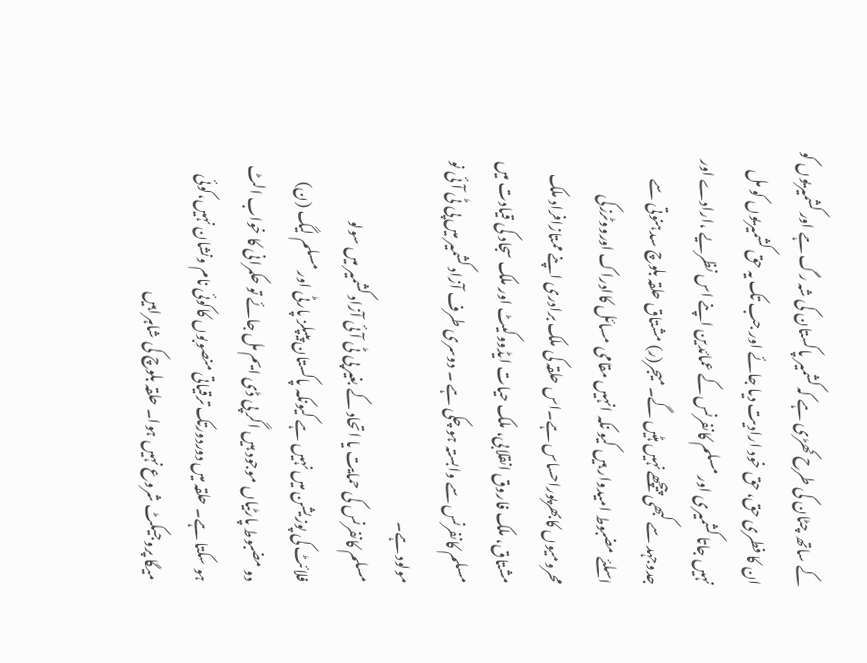کے ساتھ چٹان کی طرح کھڑی ہے کہ کشمیر پاکستان کی شہ رگ ہے اور کشمیریوں کو
ان کا فطری حق، حق خود ارادیت دیا جائے اور جب تک یہ حق کشمیریوں کو مل
نہیں جاتا کشمیری اور مسلم کانفرنس کے عمائدین اپنے اس نظریے ،ارادے اور
جدوجہد سے کبھی پیچھے نہیں ہٹیں گے۔ میجر(ر) مشتاق حلقہ بلوچ سدہنوتی سے
اسلئے مضبوط امیدوار ہیں کیو نکہ انہیں مقامی مسائل کاادراک اورووٹرزکی
محرومیوں کابھرپوراحساس ہے۔اس حلقہ کی ملک برادری اپنے ممتازافراد ملک
مشتاق، ملک فاروق انقلابی، ملک حیات ایڈووکیٹ اور ملک سجاد کی قیادت میں
مسلم کانفرنس سے وابستہ ہو چکی ہے ۔ دوسری طرف آزاد کشمیر میں پی ٹی آئی نو
مولود ہے۔
مسلم کانفرنس کی حمایت یا اتحاد کے بغیر پی ٹی آئی آزاد کشمیر میں سولو
فلائٹ کی پوزیشن میں نہیں ہے کیونکہ پاکستان پیپلز پارٹی اور مسلم لیگ (ن)
دو مضبوط پارٹیاں موجود ہیں اگر پی ڈی ایم مل جائے تو حکمرانی کا خواب الٹ
ہو سکتا ہے۔ حلقہ میں دوردورتک ترقیاتی منصوبوں کاکوئی نام ونشان نہیں،کوئی
میگا پروجیکٹ شروع نہیں ہوا۔ حلقہ بلوچ کی شاہراہیں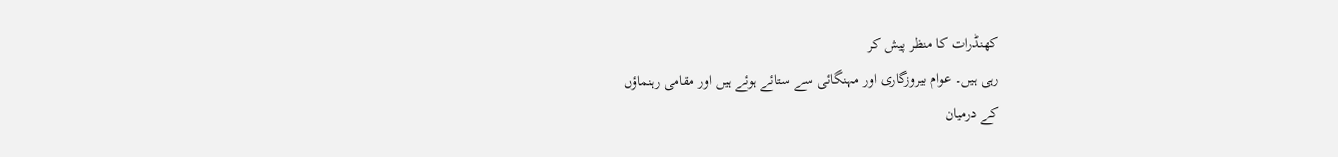کھنڈرات کا منظر پیش کر
رہی ہیں۔ عوام بیروزگاری اور مہنگائی سے ستائے ہوئے ہیں اور مقامی رہنماؤں
کے درمیان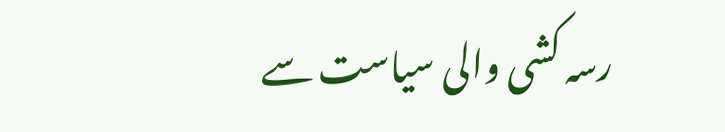رسہ کشی والی سیاست سے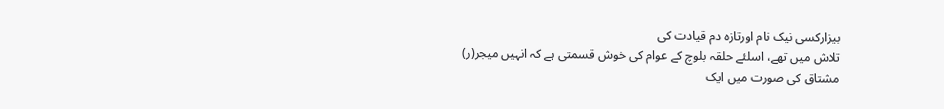بیزارکسی نیک نام اورتازہ دم قیادت کی
تلاش میں تھے، اسلئے حلقہ بلوچ کے عوام کی خوش قسمتی ہے کہ انہیں میجر(ر)
مشتاق کی صورت میں ایک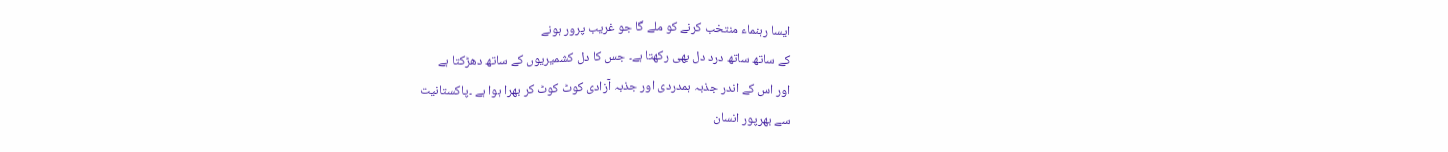ایسا رہنماء منتخب کرنے کو ملے گا جو غریب پرور ہونے
کے ساتھ ساتھ درد دل بھی رکھتا ہے۔ جس کا دل کشمیریوں کے ساتھ دھڑکتا ہے
اور اس کے اندر جذبہ ہمدردی اور جذبہ آزادی کوٹ کوٹ کر بھرا ہوا ہے ۔پاکستانیت
سے بھرپور انسان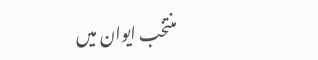منتخب ایوان میں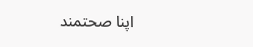اپنا صحتمند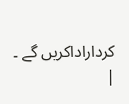کرداراداکریں گے ۔
|